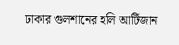ঢাকার গুলশানের হলি আর্টিজান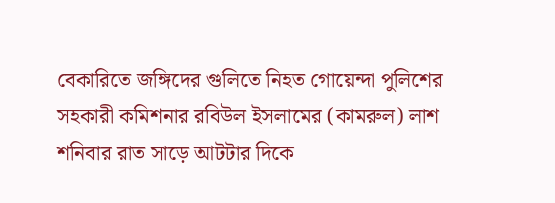বেকারিতে জঙ্গিদের গুলিতে নিহত গোয়েন্দা পুলিশের সহকারী কমিশনার রবিউল ইসলামের (কামরুল) লাশ শনিবার রাত সাড়ে আটটার দিকে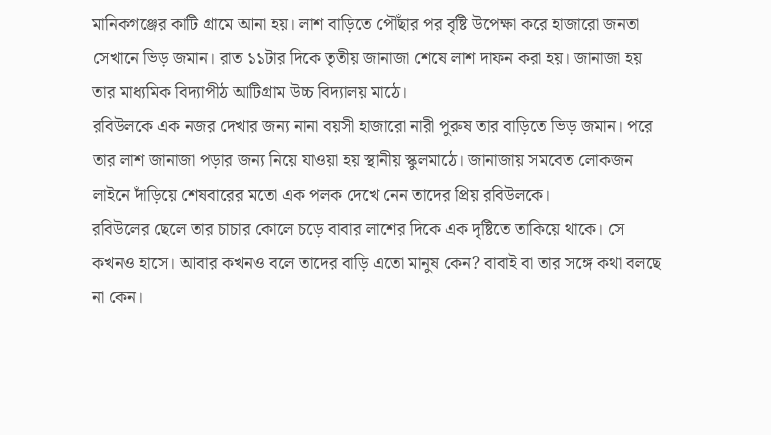মানিকগঞ্জের কাটি গ্রামে আনা হয়। লাশ বাড়িতে পৌঁছার পর বৃষ্টি উপেক্ষা করে হাজারো জনতা সেখানে ভিড় জমান। রাত ১১টার দিকে তৃতীয় জানাজা শেষে লাশ দাফন করা হয়। জানাজা হয় তার মাধ্যমিক বিদ্যাপীঠ আটিগ্রাম উচ্চ বিদ্যালয় মাঠে।
রবিউলকে এক নজর দেখার জন্য নানা বয়সী হাজারো নারী পুরুষ তার বাড়িতে ভিড় জমান। পরে তার লাশ জানাজা পড়ার জন্য নিয়ে যাওয়া হয় স্থানীয় স্কুলমাঠে। জানাজায় সমবেত লোকজন লাইনে দাঁড়িয়ে শেষবারের মতো এক পলক দেখে নেন তাদের প্রিয় রবিউলকে।
রবিউলের ছেলে তার চাচার কোলে চড়ে বাবার লাশের দিকে এক দৃষ্টিতে তাকিয়ে থাকে। সে কখনও হাসে। আবার কখনও বলে তাদের বাড়ি এতো মানুষ কেন? বাবাই বা তার সঙ্গে কথা বলছে না কেন।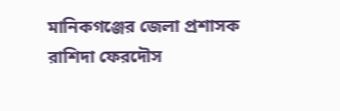মানিকগঞ্জের জেলা প্রশাসক রাশিদা ফেরদৌস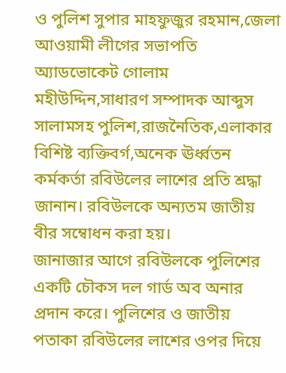ও পুলিশ সুপার মাহফুজুর রহমান,জেলা আওয়ামী লীগের সভাপতি অ্যাডভোকেট গোলাম মহীউদ্দিন,সাধারণ সম্পাদক আব্দুস সালামসহ পুলিশ,রাজনৈতিক,এলাকার বিশিষ্ট ব্যক্তিবর্গ,অনেক ঊর্ধ্বতন কর্মকর্তা রবিউলের লাশের প্রতি শ্রদ্ধা জানান। রবিউলকে অন্যতম জাতীয় বীর সম্বোধন করা হয়।
জানাজার আগে রবিউলকে পুলিশের একটি চৌকস দল গার্ড অব অনার প্রদান করে। পুলিশের ও জাতীয় পতাকা রবিউলের লাশের ওপর দিয়ে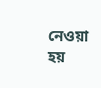নেওয়া হয়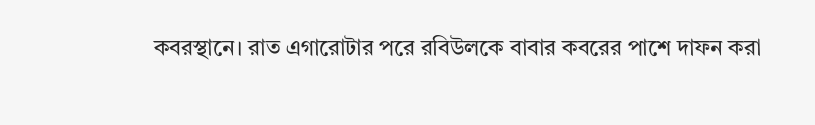কবরস্থানে। রাত এগারোটার পরে রবিউলকে বাবার কবরের পাশে দাফন করা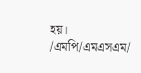হয়।
/এমপি/এমএসএম/